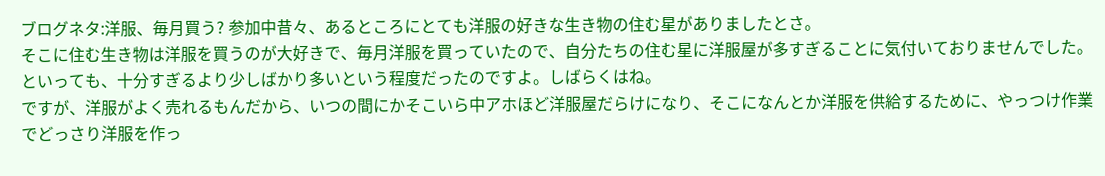ブログネタ:洋服、毎月買う? 参加中昔々、あるところにとても洋服の好きな生き物の住む星がありましたとさ。
そこに住む生き物は洋服を買うのが大好きで、毎月洋服を買っていたので、自分たちの住む星に洋服屋が多すぎることに気付いておりませんでした。
といっても、十分すぎるより少しばかり多いという程度だったのですよ。しばらくはね。
ですが、洋服がよく売れるもんだから、いつの間にかそこいら中アホほど洋服屋だらけになり、そこになんとか洋服を供給するために、やっつけ作業でどっさり洋服を作っ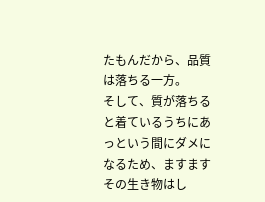たもんだから、品質は落ちる一方。
そして、質が落ちると着ているうちにあっという間にダメになるため、ますますその生き物はし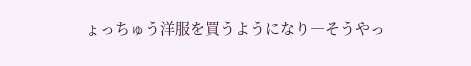ょっちゅう洋服を買うようになり―そうやっ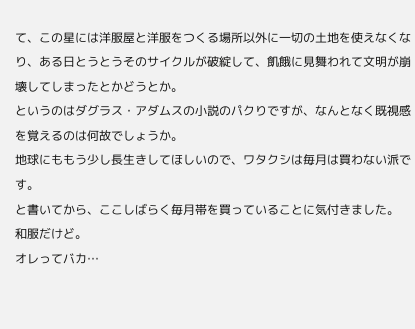て、この星には洋服屋と洋服をつくる場所以外に一切の土地を使えなくなり、ある日とうとうそのサイクルが破綻して、飢餓に見舞われて文明が崩壊してしまったとかどうとか。
というのはダグラス・アダムスの小説のパクりですが、なんとなく既視感を覚えるのは何故でしょうか。
地球にももう少し長生きしてほしいので、ワタクシは毎月は買わない派です。
と書いてから、ここしばらく毎月帯を買っていることに気付きました。
和服だけど。
オレってバカ…